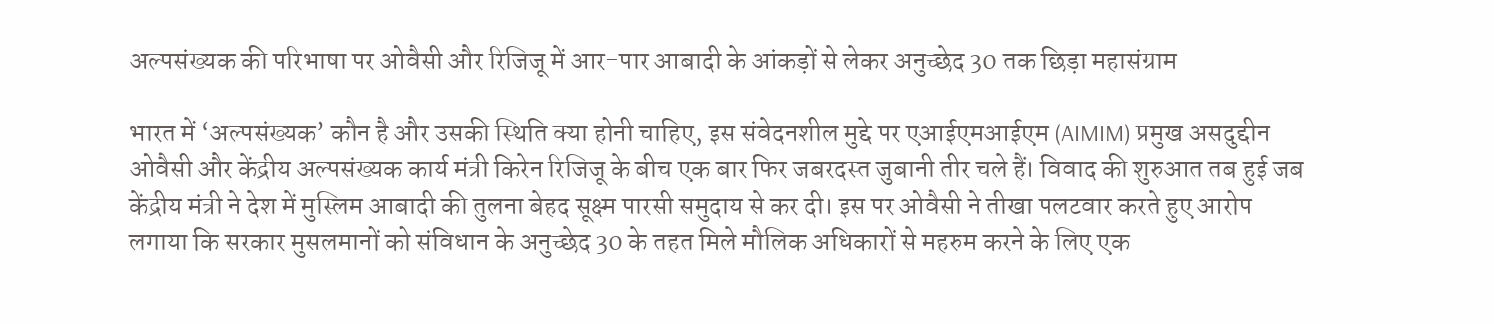अल्पसंख्यक की परिभाषा पर ओवैसी और रिजिजू में आर-पार आबादी के आंकड़ों से लेकर अनुच्छेद 30 तक छिड़ा महासंग्राम

भारत में ‘अल्पसंख्यक’ कौन है और उसकी स्थिति क्या होनी चाहिए, इस संवेदनशील मुद्दे पर एआईएमआईएम (AIMIM) प्रमुख असदुद्दीन ओवैसी और केंद्रीय अल्पसंख्यक कार्य मंत्री किरेन रिजिजू के बीच एक बार फिर जबरदस्त जुबानी तीर चले हैं। विवाद की शुरुआत तब हुई जब केंद्रीय मंत्री ने देश में मुस्लिम आबादी की तुलना बेहद सूक्ष्म पारसी समुदाय से कर दी। इस पर ओवैसी ने तीखा पलटवार करते हुए आरोप लगाया कि सरकार मुसलमानों को संविधान के अनुच्छेद 30 के तहत मिले मौलिक अधिकारों से महरुम करने के लिए एक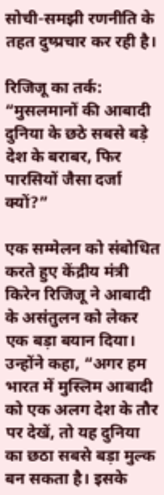सोची-समझी रणनीति के तहत दुष्प्रचार कर रही है।

रिजिजू का तर्क: “मुसलमानों की आबादी दुनिया के छठे सबसे बड़े देश के बराबर, फिर पारसियों जैसा दर्जा क्यों?”

एक सम्मेलन को संबोधित करते हुए केंद्रीय मंत्री किरेन रिजिजू ने आबादी के असंतुलन को लेकर एक बड़ा बयान दिया। उन्होंने कहा, “अगर हम भारत में मुस्लिम आबादी को एक अलग देश के तौर पर देखें, तो यह दुनिया का छठा सबसे बड़ा मुल्क बन सकता है। इसके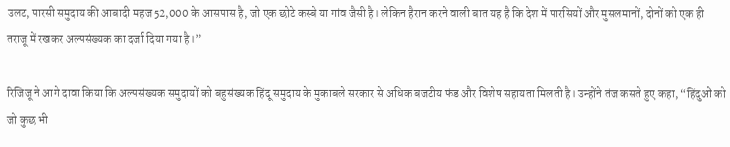उलट, पारसी समुदाय की आबादी महज 52,000 के आसपास है, जो एक छोटे कस्बे या गांव जैसी है। लेकिन हैरान करने वाली बात यह है कि देश में पारसियों और मुसलमानों, दोनों को एक ही तराजू में रखकर अल्पसंख्यक का दर्जा दिया गया है।”

रिजिजू ने आगे दावा किया कि अल्पसंख्यक समुदायों को बहुसंख्यक हिंदू समुदाय के मुकाबले सरकार से अधिक बजटीय फंड और विशेष सहायता मिलती है। उन्होंने तंज कसते हुए कहा, “हिंदुओं को जो कुछ भी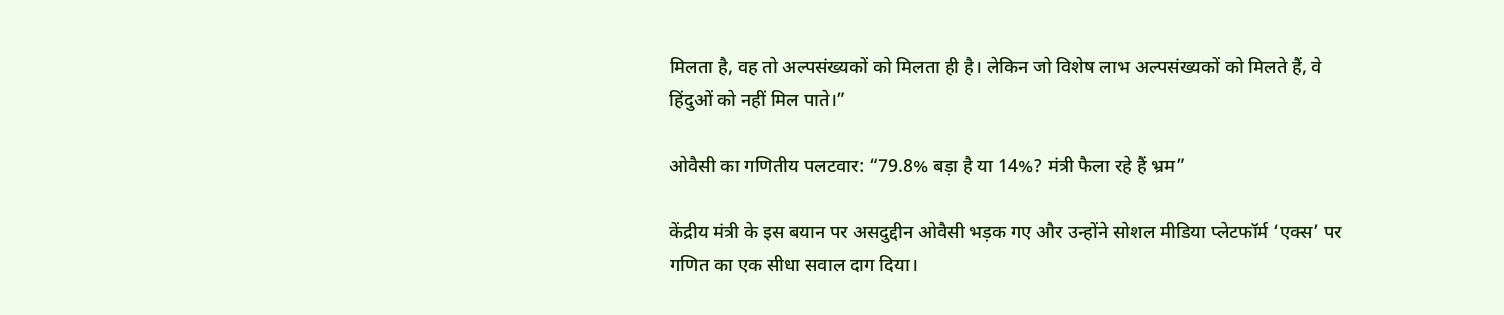मिलता है, वह तो अल्पसंख्यकों को मिलता ही है। लेकिन जो विशेष लाभ अल्पसंख्यकों को मिलते हैं, वे हिंदुओं को नहीं मिल पाते।”

ओवैसी का गणितीय पलटवार: “79.8% बड़ा है या 14%? मंत्री फैला रहे हैं भ्रम”

केंद्रीय मंत्री के इस बयान पर असदुद्दीन ओवैसी भड़क गए और उन्होंने सोशल मीडिया प्लेटफॉर्म ‘एक्स’ पर गणित का एक सीधा सवाल दाग दिया।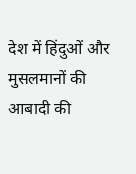देश में हिंदुओं और मुसलमानों की आबादी की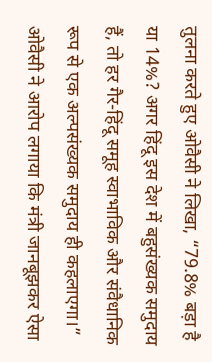तुलना करते हुए ओवैसी ने लिखा, “79.8% बड़ा है या 14%? अगर हिंदू इस देश में बहुसंख्यक समुदाय हैं, तो हर गैर-हिंदू समूह स्वाभाविक और संवैधानिक रूप से एक अल्पसंख्यक समुदाय ही कहलाएगा।” ओवैसी ने आरोप लगाया कि मंत्री जानबूझकर ऐसा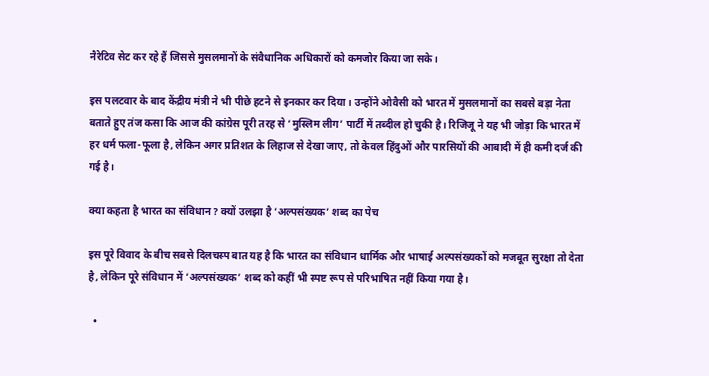नैरेटिव सेट कर रहे हैं जिससे मुसलमानों के संवैधानिक अधिकारों को कमजोर किया जा सके।

इस पलटवार के बाद केंद्रीय मंत्री ने भी पीछे हटने से इनकार कर दिया। उन्होंने ओवैसी को भारत में मुसलमानों का सबसे बड़ा नेता बताते हुए तंज कसा कि आज की कांग्रेस पूरी तरह से ‘मुस्लिम लीग’ पार्टी में तब्दील हो चुकी है। रिजिजू ने यह भी जोड़ा कि भारत में हर धर्म फला-फूला है, लेकिन अगर प्रतिशत के लिहाज से देखा जाए, तो केवल हिंदुओं और पारसियों की आबादी में ही कमी दर्ज की गई है।

क्या कहता है भारत का संविधान? क्यों उलझा है ‘अल्पसंख्यक’ शब्द का पेच

इस पूरे विवाद के बीच सबसे दिलचस्प बात यह है कि भारत का संविधान धार्मिक और भाषाई अल्पसंख्यकों को मजबूत सुरक्षा तो देता है, लेकिन पूरे संविधान में ‘अल्पसंख्यक’ शब्द को कहीं भी स्पष्ट रूप से परिभाषित नहीं किया गया है।

  •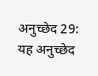अनुच्छेद 29: यह अनुच्छेद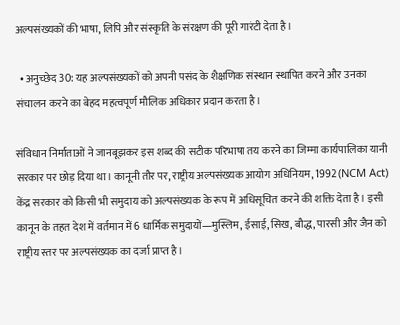अल्पसंख्यकों की भाषा, लिपि और संस्कृति के संरक्षण की पूरी गारंटी देता है।

  • अनुच्छेद 30: यह अल्पसंख्यकों को अपनी पसंद के शैक्षणिक संस्थान स्थापित करने और उनका संचालन करने का बेहद महत्वपूर्ण मौलिक अधिकार प्रदान करता है।

संविधान निर्माताओं ने जानबूझकर इस शब्द की सटीक परिभाषा तय करने का जिम्मा कार्यपालिका यानी सरकार पर छोड़ दिया था। कानूनी तौर पर, राष्ट्रीय अल्पसंख्यक आयोग अधिनियम, 1992 (NCM Act) केंद्र सरकार को किसी भी समुदाय को अल्पसंख्यक के रूप में अधिसूचित करने की शक्ति देता है। इसी कानून के तहत देश में वर्तमान में 6 धार्मिक समुदायों—मुस्लिम, ईसाई, सिख, बौद्ध, पारसी और जैन को राष्ट्रीय स्तर पर अल्पसंख्यक का दर्जा प्राप्त है।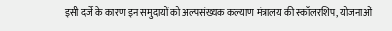इसी दर्जे के कारण इन समुदायों को अल्पसंख्यक कल्याण मंत्रालय की स्कॉलरशिप, योजनाओं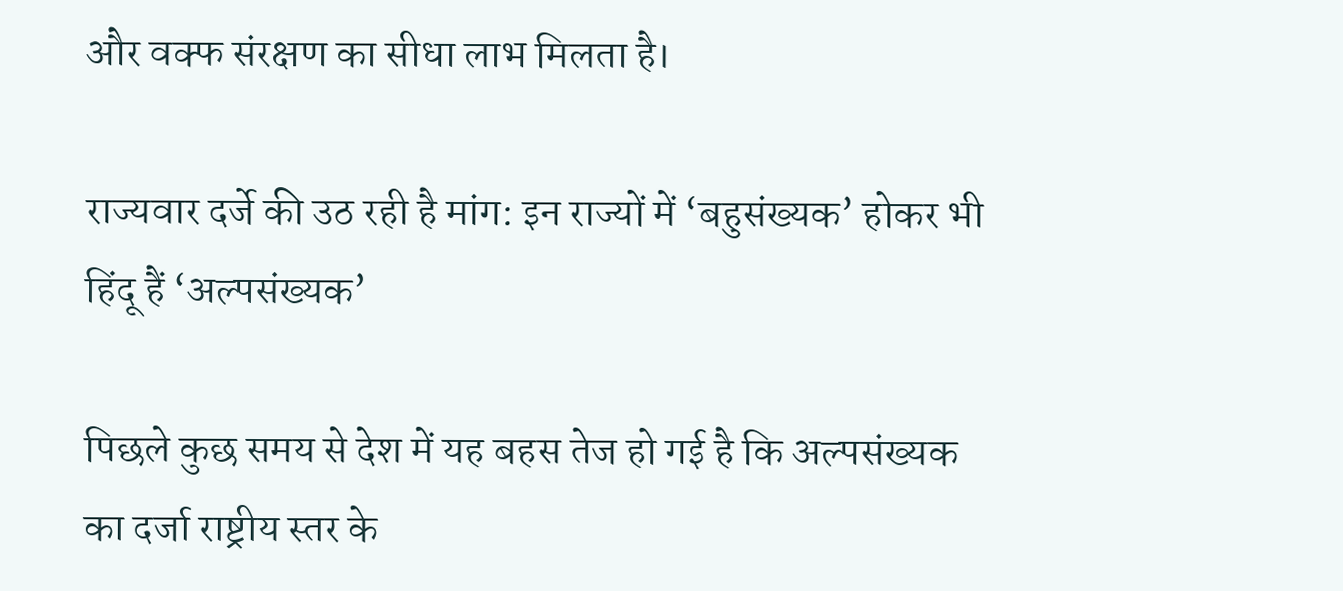और वक्फ संरक्षण का सीधा लाभ मिलता है।

राज्यवार दर्जे की उठ रही है मांग: इन राज्यों में ‘बहुसंख्यक’ होकर भी हिंदू हैं ‘अल्पसंख्यक’

पिछले कुछ समय से देश में यह बहस तेज हो गई है कि अल्पसंख्यक का दर्जा राष्ट्रीय स्तर के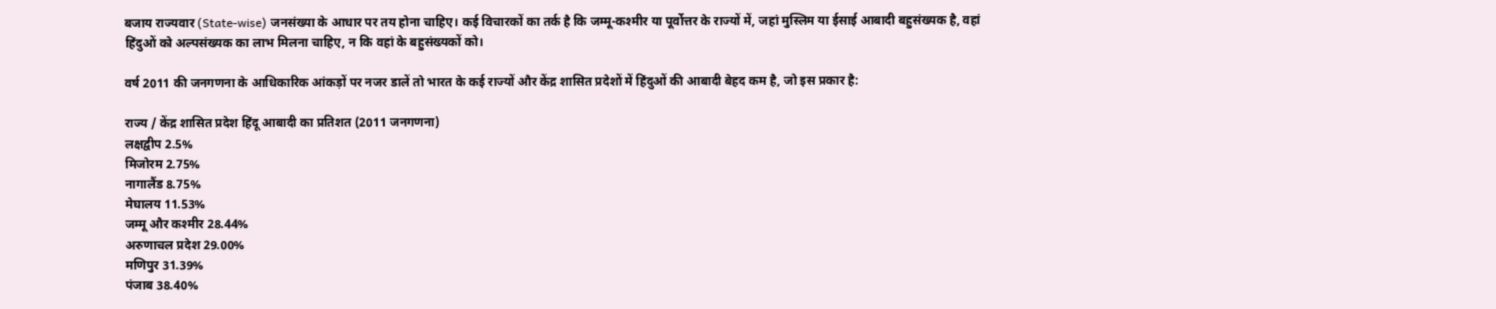बजाय राज्यवार (State-wise) जनसंख्या के आधार पर तय होना चाहिए। कई विचारकों का तर्क है कि जम्मू-कश्मीर या पूर्वोत्तर के राज्यों में, जहां मुस्लिम या ईसाई आबादी बहुसंख्यक है, वहां हिंदुओं को अल्पसंख्यक का लाभ मिलना चाहिए, न कि वहां के बहुसंख्यकों को।

वर्ष 2011 की जनगणना के आधिकारिक आंकड़ों पर नजर डालें तो भारत के कई राज्यों और केंद्र शासित प्रदेशों में हिंदुओं की आबादी बेहद कम है, जो इस प्रकार है:

राज्य / केंद्र शासित प्रदेश हिंदू आबादी का प्रतिशत (2011 जनगणना)
लक्षद्वीप 2.5%
मिजोरम 2.75%
नागालैंड 8.75%
मेघालय 11.53%
जम्मू और कश्मीर 28.44%
अरुणाचल प्रदेश 29.00%
मणिपुर 31.39%
पंजाब 38.40%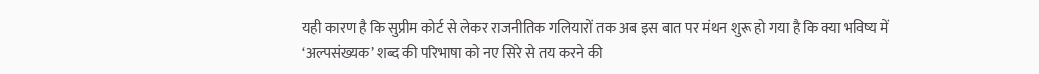यही कारण है कि सुप्रीम कोर्ट से लेकर राजनीतिक गलियारों तक अब इस बात पर मंथन शुरू हो गया है कि क्या भविष्य में ‘अल्पसंख्यक’ शब्द की परिभाषा को नए सिरे से तय करने की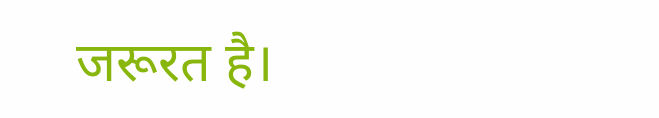जरूरत है।